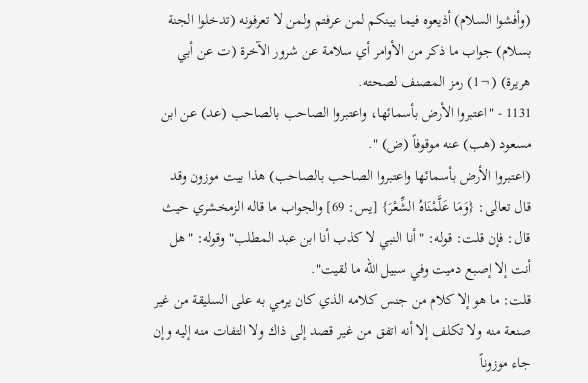(وأفشوا السلام) أذيعوه فيما بينكم لمن عرفتم ولمن لا تعرفونه (تدخلوا الجنة بسلام) جواب ما ذكر من الأوامر أي سلامة عن شرور الآخرة (ت عن أبي هريرة) (¬1) رمز المصنف لصحته.
1131 - "اعتبروا الأرض بأسمائها، واعتبروا الصاحب بالصاحب (عد) عن ابن مسعود (هب) عنه موقوفاً (ض) ".
(اعتبروا الأرض بأسمائها واعتبروا الصاحب بالصاحب) هذا بيت موزون وقد قال تعالى: {وَمَا عَلَّمْنَاهُ الشِّعْرَ} [يس: 69] والجواب ما قاله الزمخشري حيث قال: فإن قلت: قوله: "أنا النبي لا كذب أنا ابن عبد المطلب" وقوله: "هل أنت إلا إصبع دميت وفي سبيل الله ما لقيت".
قلت: ما هو إلا كلام من جنس كلامه الذي كان يرمي به على السليقة من غير صنعة منه ولا تكلف إلا أنه اتفق من غير قصد إلى ذاك ولا التفات منه إليه وإن جاء موزوناً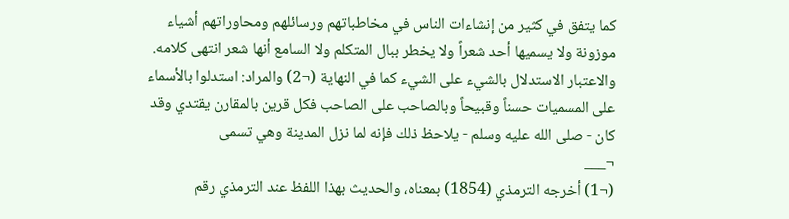كما يتفق في كثير من إنشاءات الناس في مخاطباتهم ورسائلهم ومحاوراتهم أشياء موزونة ولا يسميها أحد شعراً ولا يخطر ببال المتكلم ولا السامع أنها شعر انتهى كلامه.
والاعتبار الاستدلال بالشيء على الشيء كما في النهاية (¬2) والمراد: استدلوا بالأسماء على المسميات حسناً وقبيحاً وبالصاحب على الصاحب فكل قرين بالمقارن يقتدي وقد كان - صلى الله عليه وسلم - يلاحظ ذلك فإنه لما نزل المدينة وهي تسمى
¬___
(¬1) أخرجه الترمذي (1854) بمعناه، والحديث بهذا اللفظ عند الترمذي رقم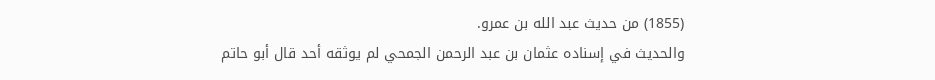(1855) من حديث عبد الله بن عمرو.
والحديث في إسناده عثمان بن عبد الرحمن الجمحي لم يوثقه أحد قال أبو حاتم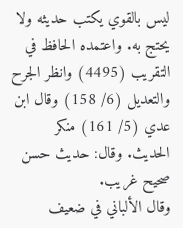ليس بالقوي يكتب حديثه ولا يحتج به. واعتمده الحافظ في التقريب (4495) وانظر الجرح والتعديل (6/ 158) وقال ابن عدي (5/ 161) منكر الحديث. وقال: حديث حسن صحيح غريب.
وقال الألباني في ضعيف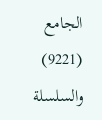الجامع (9221) والسلسلة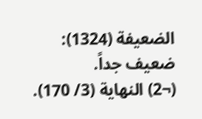الضعيفة (1324): ضعيف جداً.
(¬2) النهاية (3/ 170).